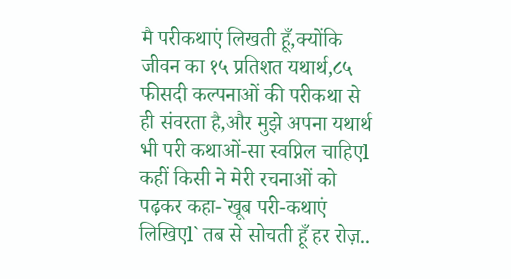मै परीकथाएं लिखती हूँ,क्योंकि जीवन का १५ प्रतिशत यथार्थ,८५ फीसदी कल्पनाओं की परीकथा से ही संवरता है,और मुझे अपना यथार्थ भी परी कथाओं-सा स्वप्निल चाहिएl कहीं किसी ने मेरी रचनाओं को पढ़कर कहा-`खूब परी-कथाएं लिखिएl` तब से सोचती हूँ हर रोज़..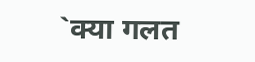`क्या गलत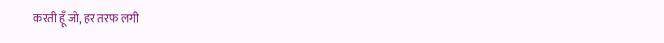करती हूँ जो, हर तरफ लगी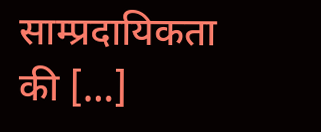साम्प्रदायिकता की […]